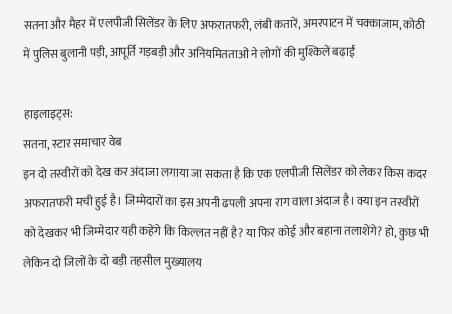सतना और मैहर में एलपीजी सिलेंडर के लिए अफरातफरी, लंबी कतारें, अमरपाटन में चक्काजाम, कोठी में पुलिस बुलानी पड़ी, आपूर्ति गड़बड़ी और अनियमितताओं ने लोगों की मुश्किलें बढ़ाईं

हाइलाइट्स:
सतना, स्टार समाचार वेब
इन दो तस्वीरों को देख कर अंदाजा लगाया जा सकता है कि एक एलपीजी सिलेंडर को लेकर किस कदर अफरातफरी मची हुई है। जिम्मेदारों का इस अपनी ढपली अपना राग वाला अंदाज है। क्या इन तस्वीरों को देखकर भी जिम्मेदार यही कहेंगे कि किल्लत नहीं है? या फिर कोई और बहाना तलाशेंगे? हो, कुछ भी लेकिन दो जिलों के दो बड़ी तहसील मुख्यालय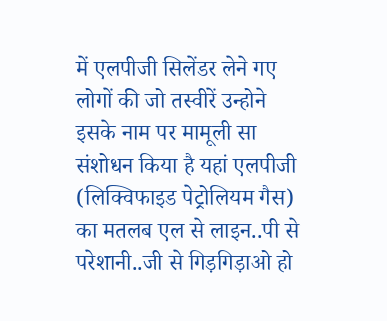में एलपीजी सिलेंडर लेने गए लोगों की जो तस्वीरें उन्होने इसके नाम पर मामूली सा संशोधन किया है यहां एलपीजी (लिक्विफाइड पेट्रोलियम गैस) का मतलब एल से लाइन..पी से परेशानी..जी से गिड़गिड़ाओ हो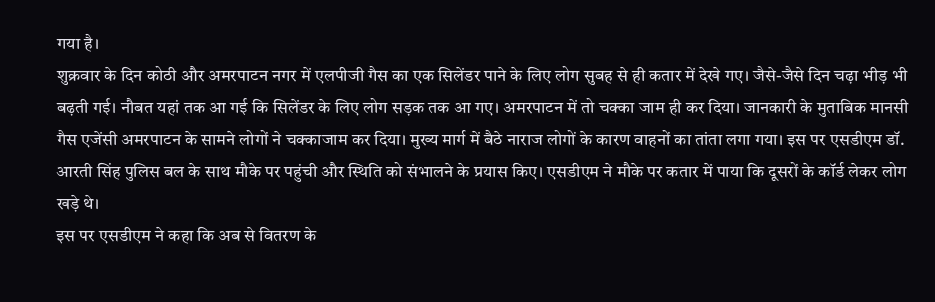गया है।
शुक्रवार के दिन कोठी और अमरपाटन नगर में एलपीजी गैस का एक सिलेंडर पाने के लिए लोग सुबह से ही कतार में देखे गए। जैसे-जैसे दिन चढ़ा भीड़ भी बढ़ती गई। नौबत यहां तक आ गई कि सिलेंडर के लिए लोग सड़क तक आ गए। अमरपाटन में तो चक्का जाम ही कर दिया। जानकारी के मुताबिक मानसी गैस एजेंसी अमरपाटन के सामने लोगों ने चक्काजाम कर दिया। मुख्य मार्ग में बैठे नाराज लोगों के कारण वाहनों का तांता लगा गया। इस पर एसडीएम डॉ. आरती सिंह पुलिस बल के साथ मौके पर पहुंची और स्थिति को संभालने के प्रयास किए। एसडीएम ने मौके पर कतार में पाया कि दूसरों के कॉर्ड लेकर लोग खड़े थे।
इस पर एसडीएम ने कहा कि अब से वितरण के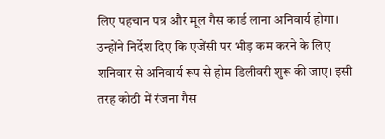लिए पहचान पत्र और मूल गैस कार्ड लाना अनिवार्य होगा। उन्होंने निर्देश दिए कि एजेंसी पर भीड़ कम करने के लिए शनिवार से अनिवार्य रूप से होम डिलीवरी शुरू की जाए। इसी तरह कोठी में रंजना गैस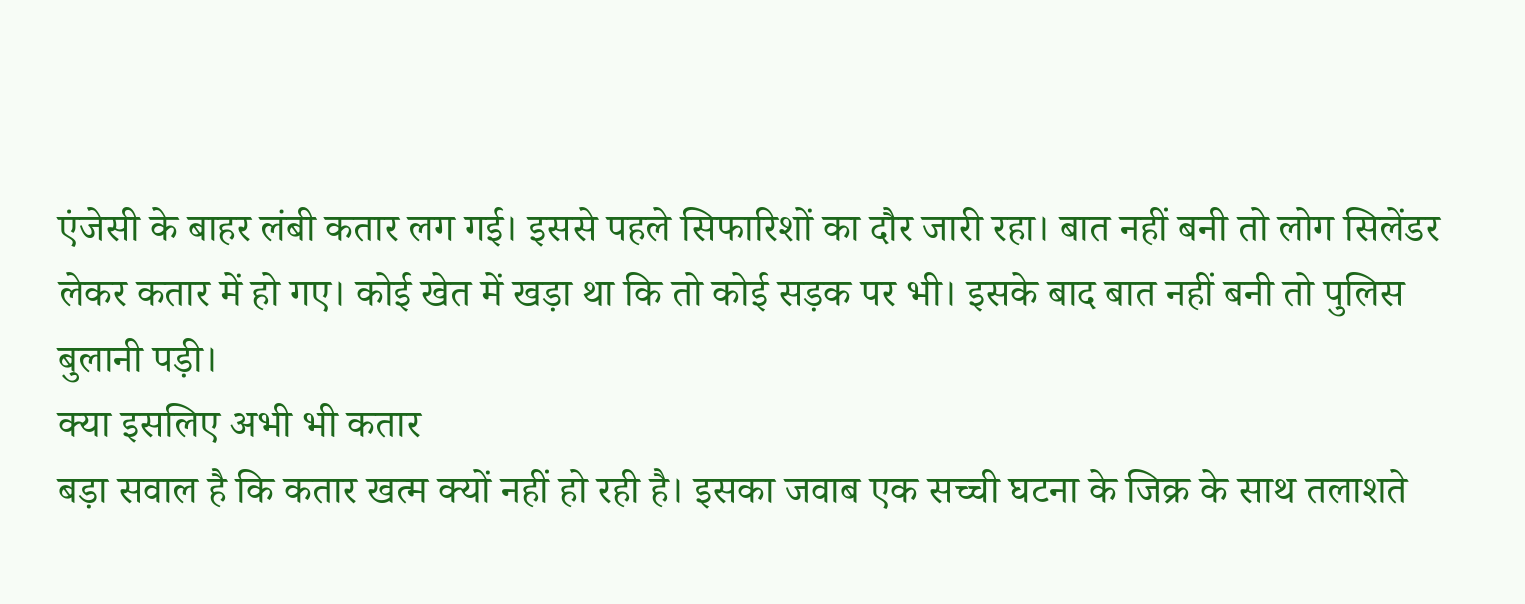एंजेसी के बाहर लंबी कतार लग गई। इससे पहले सिफारिशों का दौर जारी रहा। बात नहीं बनी तो लोग सिलेंडर लेकर कतार में हो गए। कोई खेत में खड़ा था कि तो कोई सड़क पर भी। इसके बाद बात नहीं बनी तो पुलिस बुलानी पड़ी।
क्या इसलिए अभी भी कतार
बड़ा सवाल है कि कतार खत्म क्यों नहीं हो रही है। इसका जवाब एक सच्ची घटना के जिक्र के साथ तलाशते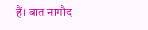हैं। बात नागौद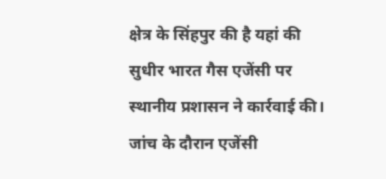क्षेत्र के सिंहपुर की है यहां की सुधीर भारत गैस एजेंसी पर स्थानीय प्रशासन ने कार्रवाई की। जांच के दौरान एजेंसी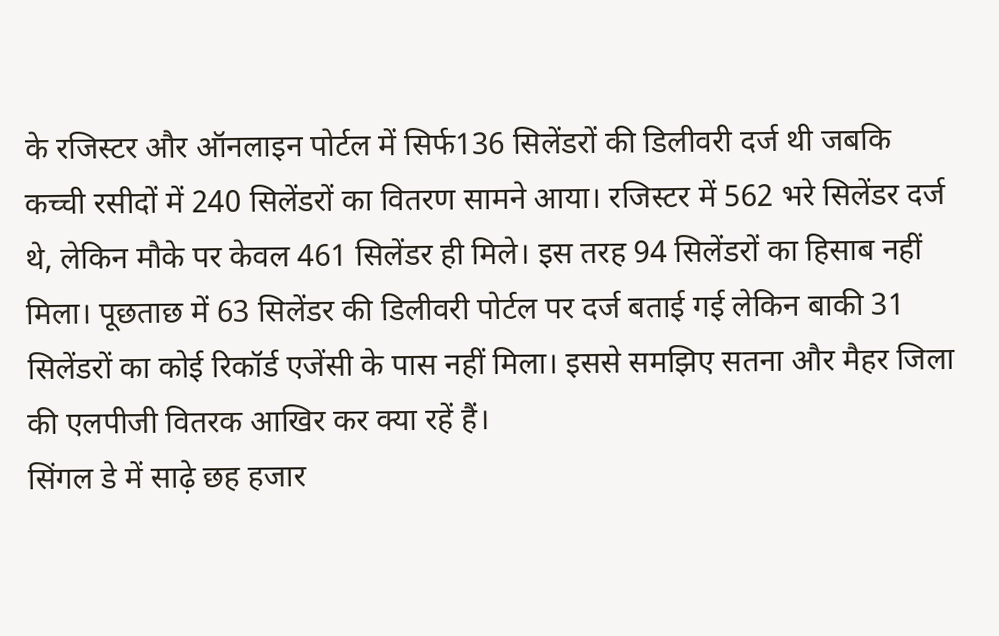के रजिस्टर और ऑनलाइन पोर्टल में सिर्फ136 सिलेंडरों की डिलीवरी दर्ज थी जबकि कच्ची रसीदों में 240 सिलेंडरों का वितरण सामने आया। रजिस्टर में 562 भरे सिलेंडर दर्ज थे, लेकिन मौके पर केवल 461 सिलेंडर ही मिले। इस तरह 94 सिलेंडरों का हिसाब नहीं मिला। पूछताछ में 63 सिलेंडर की डिलीवरी पोर्टल पर दर्ज बताई गई लेकिन बाकी 31 सिलेंडरों का कोई रिकॉर्ड एजेंसी के पास नहीं मिला। इससे समझिए सतना और मैहर जिला की एलपीजी वितरक आखिर कर क्या रहें हैं।
सिंगल डे में साढ़े छह हजार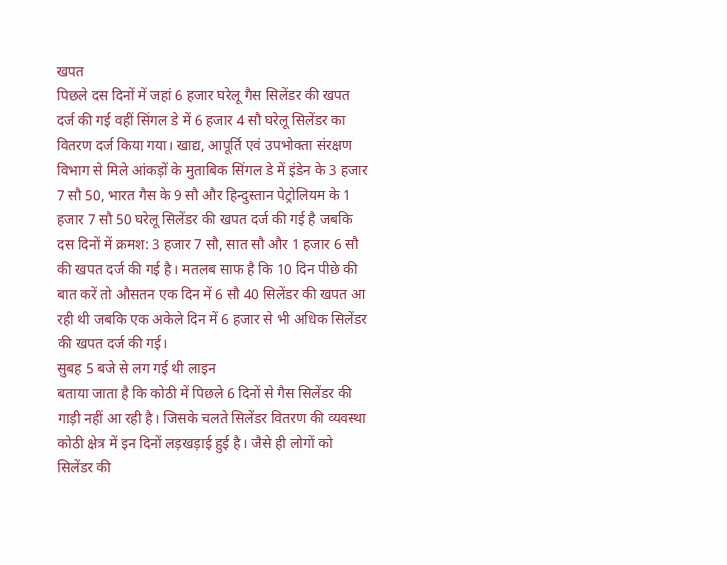खपत
पिछले दस दिनों में जहां 6 हजार घरेलू गैस सिलेंडर की खपत दर्ज की गई वहीं सिंगल डे में 6 हजार 4 सौ घरेलू सिलेंडर का वितरण दर्ज किया गया। खाद्य, आपूर्ति एवं उपभोक्ता संरक्षण विभाग से मिले आंकड़ों के मुताबिक सिंगल डे में इंडेन के 3 हजार 7 सौ 50, भारत गैस के 9 सौ और हिन्दुस्तान पेट्रोलियम के 1 हजार 7 सौ 50 घरेलू सिलेंडर की खपत दर्ज की गई है जबकि दस दिनों में क्रमश: 3 हजार 7 सौ, सात सौ और 1 हजार 6 सौ की खपत दर्ज की गई है। मतलब साफ है कि 10 दिन पीछे की बात करें तो औसतन एक दिन में 6 सौ 40 सिलेंडर की खपत आ रही थी जबकि एक अकेले दिन में 6 हजार से भी अधिक सिलेंडर की खपत दर्ज की गई।
सुबह 5 बजे से लग गई थी लाइन
बताया जाता है कि कोठी में पिछले 6 दिनों से गैस सिलेंडर की गाड़ी नहीं आ रही है। जिसके चलते सिलेंडर वितरण की व्यवस्था कोठी क्षेत्र में इन दिनों लड़खड़ाई हुई है। जैसे ही लोगों को सिलेंडर की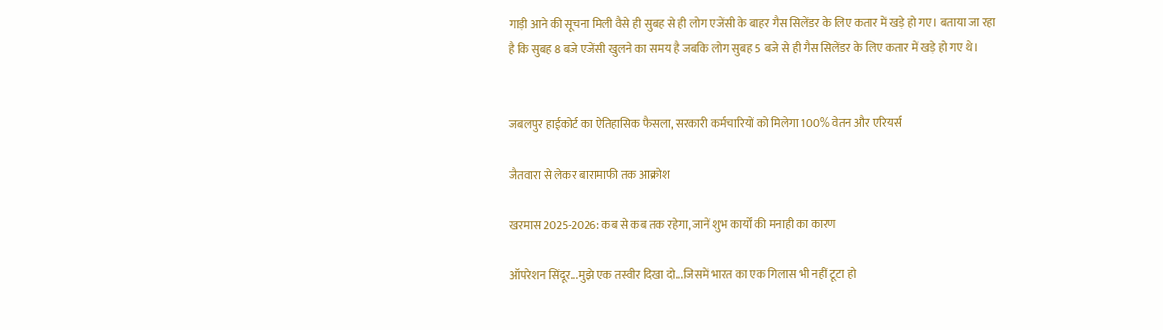गाड़ी आने की सूचना मिली वैसे ही सुबह से ही लोग एजेंसी के बाहर गैस सिलेंडर के लिए कतार में खड़े हो गए। बताया जा रहा है कि सुबह 8 बजे एजेंसी खुलने का समय है जबकि लोग सुबह 5 बजे से ही गैस सिलेंडर के लिए कतार में खड़े हो गए थे।


जबलपुर हाईकोर्ट का ऐतिहासिक फैसला, सरकारी कर्मचारियों को मिलेगा 100% वेतन और एरियर्स

जैतवारा से लेकर बारामाफी तक आक्रोश

खरमास 2025-2026: कब से कब तक रहेगा, जानें शुभ कार्यों की मनाही का कारण

ऑपरेशन सिंदूर...मुझे एक तस्वीर दिखा दो...जिसमें भारत का एक गिलास भी नहीं टूटा हो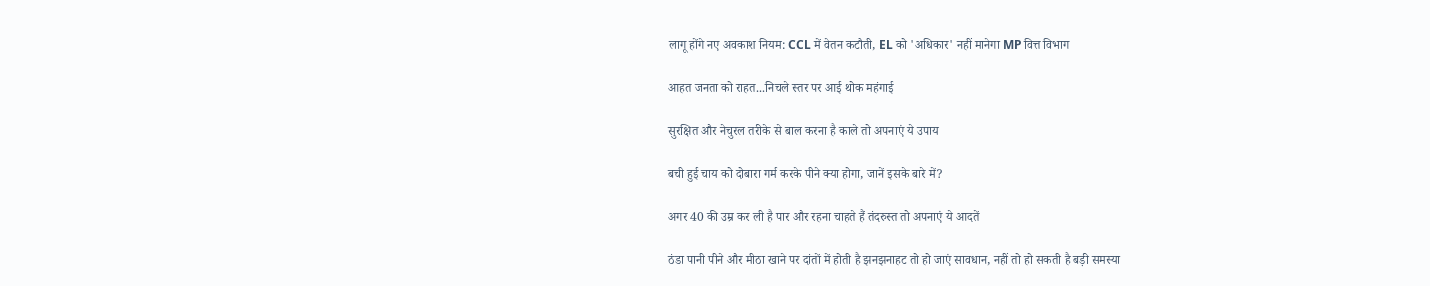लागू होंगे नए अवकाश नियम: CCL में वेतन कटौती, EL को 'अधिकार' नहीं मानेगा MP वित्त विभाग

आहत जनता को राहत...निचले स्तर पर आई थोक महंगाई

सुरक्षित और नेचुरल तरीके से बाल करना है काले तो अपनाएं ये उपाय

बची हुई चाय को दोबारा गर्म करके पीने क्या होगा, जानें इसके बारे में?

अगर 40 की उम्र कर ली है पार और रहना चाहते हैं तंदरुस्त तो अपनाएं ये आदतें

ठंडा पानी पीने और मीठा खाने पर दांतों में होती है झनझनाहट तो हो जाएं सावधान, नहीं तो हो सकती है बड़ी समस्या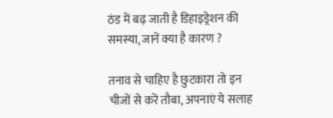ठंड में बढ़ जाती है डिहाइड्रेशन की समस्या, जानें क्या है कारण ?

तनाव से चाहिए है छुटकारा तो इन चीजों से करें तौबा, अपनाएं ये सलाह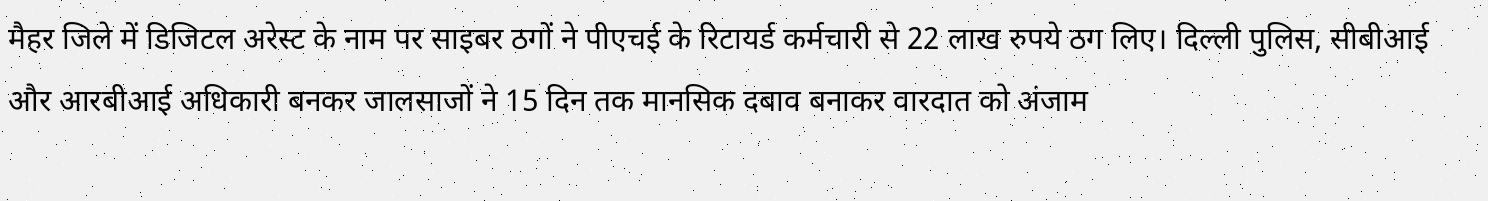मैहर जिले में डिजिटल अरेस्ट के नाम पर साइबर ठगों ने पीएचई के रिटायर्ड कर्मचारी से 22 लाख रुपये ठग लिए। दिल्ली पुलिस, सीबीआई और आरबीआई अधिकारी बनकर जालसाजों ने 15 दिन तक मानसिक दबाव बनाकर वारदात को अंजाम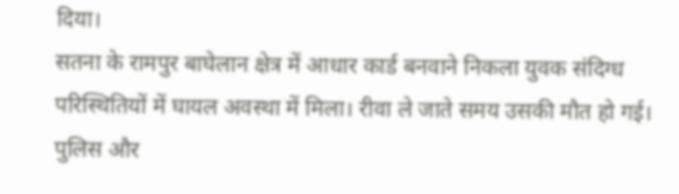दिया।
सतना के रामपुर बाघेलान क्षेत्र में आधार कार्ड बनवाने निकला युवक संदिग्ध परिस्थितियों में घायल अवस्था में मिला। रीवा ले जाते समय उसकी मौत हो गई। पुलिस और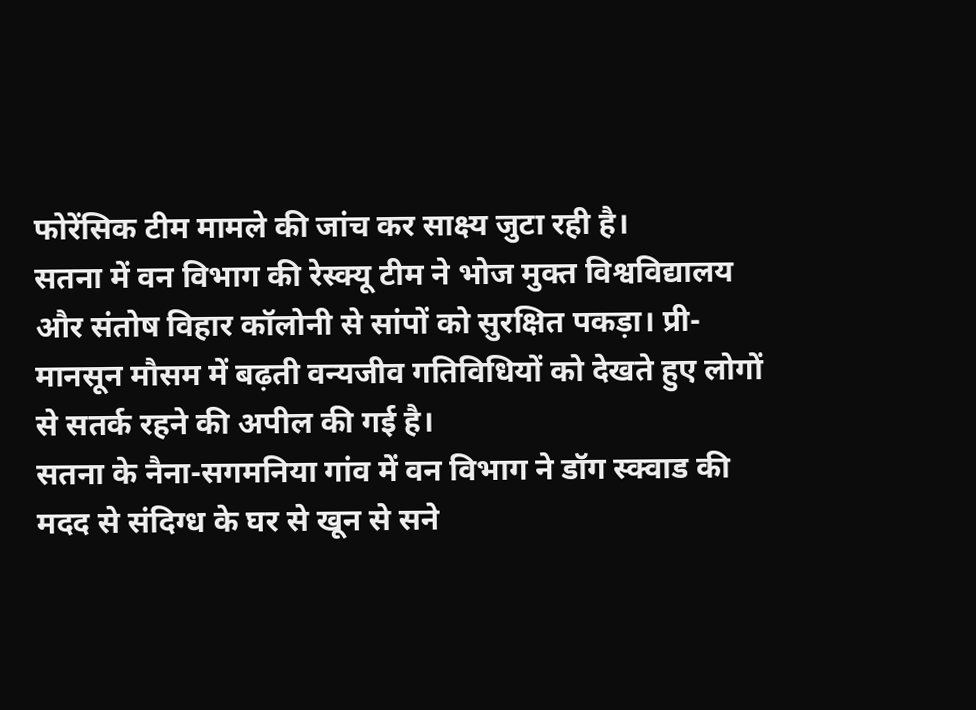फोरेंसिक टीम मामले की जांच कर साक्ष्य जुटा रही है।
सतना में वन विभाग की रेस्क्यू टीम ने भोज मुक्त विश्वविद्यालय और संतोष विहार कॉलोनी से सांपों को सुरक्षित पकड़ा। प्री-मानसून मौसम में बढ़ती वन्यजीव गतिविधियों को देखते हुए लोगों से सतर्क रहने की अपील की गई है।
सतना के नैना-सगमनिया गांव में वन विभाग ने डॉग स्क्वाड की मदद से संदिग्ध के घर से खून से सने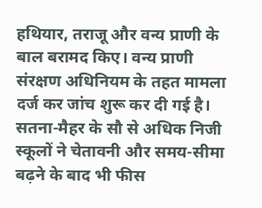हथियार, तराजू और वन्य प्राणी के बाल बरामद किए। वन्य प्राणी संरक्षण अधिनियम के तहत मामला दर्ज कर जांच शुरू कर दी गई है।
सतना-मैहर के सौ से अधिक निजी स्कूलों ने चेतावनी और समय-सीमा बढ़ने के बाद भी फीस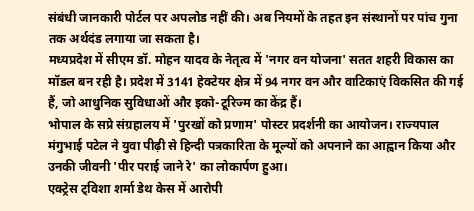संबंधी जानकारी पोर्टल पर अपलोड नहीं की। अब नियमों के तहत इन संस्थानों पर पांच गुना तक अर्थदंड लगाया जा सकता है।
मध्यप्रदेश में सीएम डॉ. मोहन यादव के नेतृत्व में 'नगर वन योजना' सतत शहरी विकास का मॉडल बन रही है। प्रदेश में 3141 हेक्टेयर क्षेत्र में 94 नगर वन और वाटिकाएं विकसित की गई हैं, जो आधुनिक सुविधाओं और इको-टूरिज्म का केंद्र हैं।
भोपाल के सप्रे संग्रहालय में 'पुरखों को प्रणाम' पोस्टर प्रदर्शनी का आयोजन। राज्यपाल मंगुभाई पटेल ने युवा पीढ़ी से हिन्दी पत्रकारिता के मूल्यों को अपनाने का आह्वान किया और उनकी जीवनी 'पीर पराई जाने रे' का लोकार्पण हुआ।
एक्ट्रेस ट्विशा शर्मा डेथ केस में आरोपी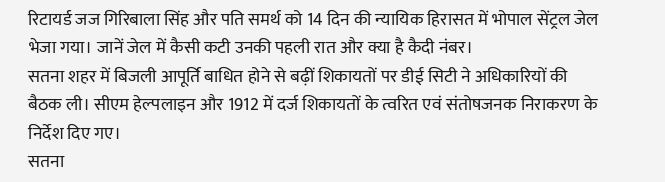रिटायर्ड जज गिरिबाला सिंह और पति समर्थ को 14 दिन की न्यायिक हिरासत में भोपाल सेंट्रल जेल भेजा गया। जानें जेल में कैसी कटी उनकी पहली रात और क्या है कैदी नंबर।
सतना शहर में बिजली आपूर्ति बाधित होने से बढ़ीं शिकायतों पर डीई सिटी ने अधिकारियों की बैठक ली। सीएम हेल्पलाइन और 1912 में दर्ज शिकायतों के त्वरित एवं संतोषजनक निराकरण के निर्देश दिए गए।
सतना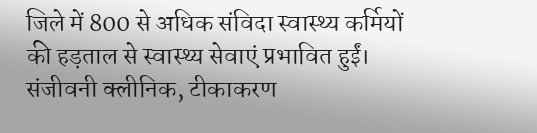जिले में 800 से अधिक संविदा स्वास्थ्य कर्मियों की हड़ताल से स्वास्थ्य सेवाएं प्रभावित हुईं। संजीवनी क्लीनिक, टीकाकरण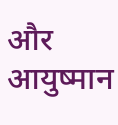और आयुष्मान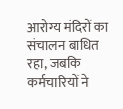आरोग्य मंदिरों का संचालन बाधित रहा, जबकि कर्मचारियों ने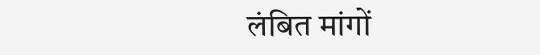लंबित मांगों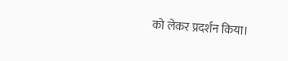को लेकर प्रदर्शन किया।